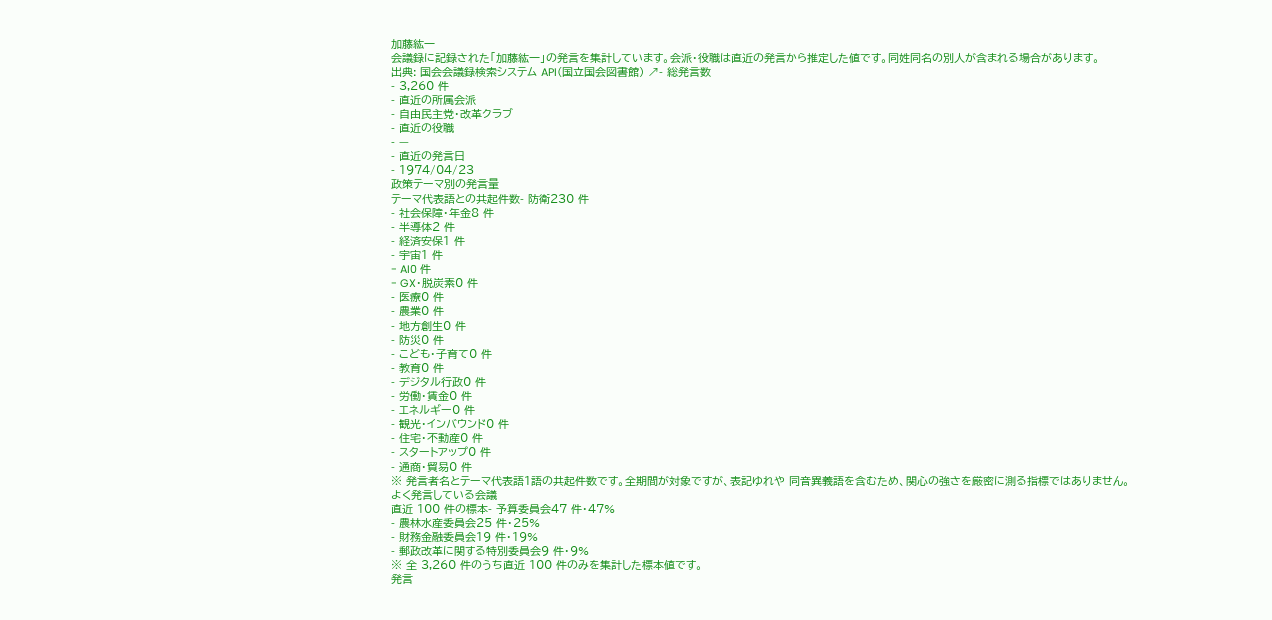加藤紘一
会議録に記録された「加藤紘一」の発言を集計しています。会派・役職は直近の発言から推定した値です。同姓同名の別人が含まれる場合があります。
出典: 国会会議録検索システム API(国立国会図書館) ↗- 総発言数
- 3,260 件
- 直近の所属会派
- 自由民主党・改革クラブ
- 直近の役職
- —
- 直近の発言日
- 1974/04/23
政策テーマ別の発言量
テーマ代表語との共起件数- 防衛230 件
- 社会保障・年金8 件
- 半導体2 件
- 経済安保1 件
- 宇宙1 件
- AI0 件
- GX・脱炭素0 件
- 医療0 件
- 農業0 件
- 地方創生0 件
- 防災0 件
- こども・子育て0 件
- 教育0 件
- デジタル行政0 件
- 労働・賃金0 件
- エネルギー0 件
- 観光・インバウンド0 件
- 住宅・不動産0 件
- スタートアップ0 件
- 通商・貿易0 件
※ 発言者名とテーマ代表語1語の共起件数です。全期間が対象ですが、表記ゆれや 同音異義語を含むため、関心の強さを厳密に測る指標ではありません。
よく発言している会議
直近 100 件の標本- 予算委員会47 件・47%
- 農林水産委員会25 件・25%
- 財務金融委員会19 件・19%
- 郵政改革に関する特別委員会9 件・9%
※ 全 3,260 件のうち直近 100 件のみを集計した標本値です。
発言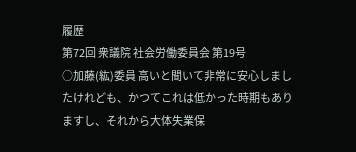履歴
第72回 衆議院 社会労働委員会 第19号
○加藤(紘)委員 高いと聞いて非常に安心しましたけれども、かつてこれは低かった時期もありますし、それから大体失業保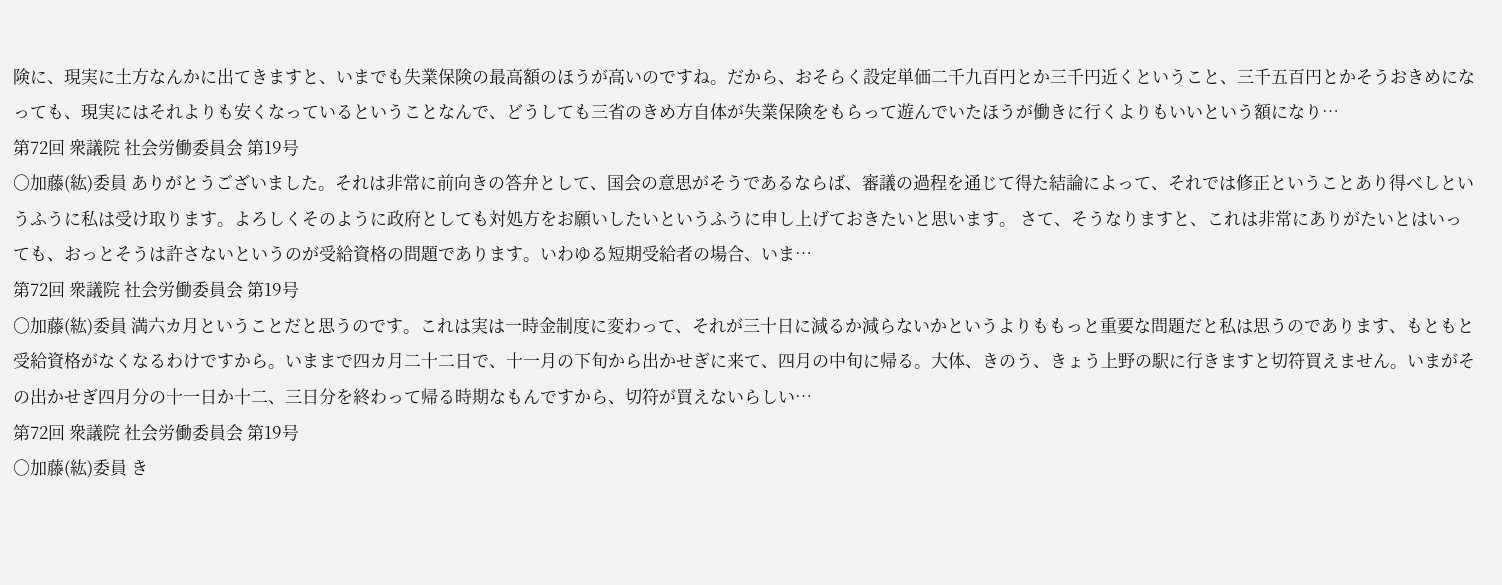険に、現実に土方なんかに出てきますと、いまでも失業保険の最高額のほうが高いのですね。だから、おそらく設定単価二千九百円とか三千円近くということ、三千五百円とかそうおきめになっても、現実にはそれよりも安くなっているということなんで、どうしても三省のきめ方自体が失業保険をもらって遊んでいたほうが働きに行くよりもいいという額になり…
第72回 衆議院 社会労働委員会 第19号
○加藤(紘)委員 ありがとうございました。それは非常に前向きの答弁として、国会の意思がそうであるならば、審議の過程を通じて得た結論によって、それでは修正ということあり得べしというふうに私は受け取ります。よろしくそのように政府としても対処方をお願いしたいというふうに申し上げておきたいと思います。 さて、そうなりますと、これは非常にありがたいとはいっても、おっとそうは許さないというのが受給資格の問題であります。いわゆる短期受給者の場合、いま…
第72回 衆議院 社会労働委員会 第19号
○加藤(紘)委員 満六カ月ということだと思うのです。これは実は一時金制度に変わって、それが三十日に減るか減らないかというよりももっと重要な問題だと私は思うのであります、もともと受給資格がなくなるわけですから。いままで四カ月二十二日で、十一月の下旬から出かせぎに来て、四月の中旬に帰る。大体、きのう、きょう上野の駅に行きますと切符買えません。いまがその出かせぎ四月分の十一日か十二、三日分を終わって帰る時期なもんですから、切符が買えないらしい…
第72回 衆議院 社会労働委員会 第19号
○加藤(紘)委員 き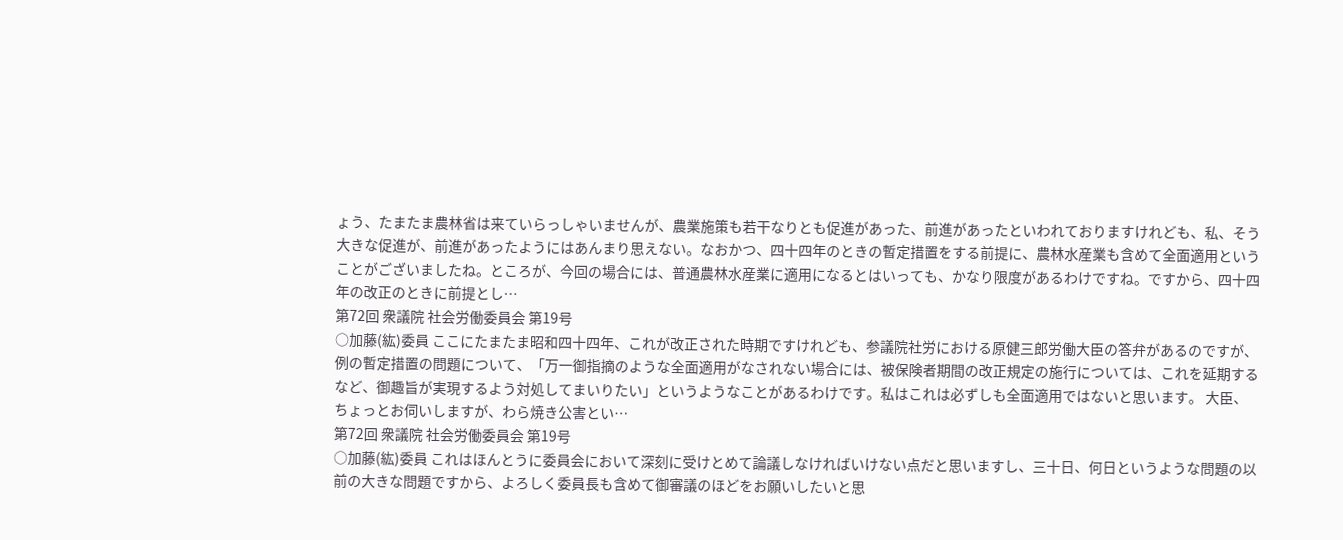ょう、たまたま農林省は来ていらっしゃいませんが、農業施策も若干なりとも促進があった、前進があったといわれておりますけれども、私、そう大きな促進が、前進があったようにはあんまり思えない。なおかつ、四十四年のときの暫定措置をする前提に、農林水産業も含めて全面適用ということがございましたね。ところが、今回の場合には、普通農林水産業に適用になるとはいっても、かなり限度があるわけですね。ですから、四十四年の改正のときに前提とし…
第72回 衆議院 社会労働委員会 第19号
○加藤(紘)委員 ここにたまたま昭和四十四年、これが改正された時期ですけれども、参議院社労における原健三郎労働大臣の答弁があるのですが、例の暫定措置の問題について、「万一御指摘のような全面適用がなされない場合には、被保険者期間の改正規定の施行については、これを延期するなど、御趣旨が実現するよう対処してまいりたい」というようなことがあるわけです。私はこれは必ずしも全面適用ではないと思います。 大臣、ちょっとお伺いしますが、わら焼き公害とい…
第72回 衆議院 社会労働委員会 第19号
○加藤(紘)委員 これはほんとうに委員会において深刻に受けとめて論議しなければいけない点だと思いますし、三十日、何日というような問題の以前の大きな問題ですから、よろしく委員長も含めて御審議のほどをお願いしたいと思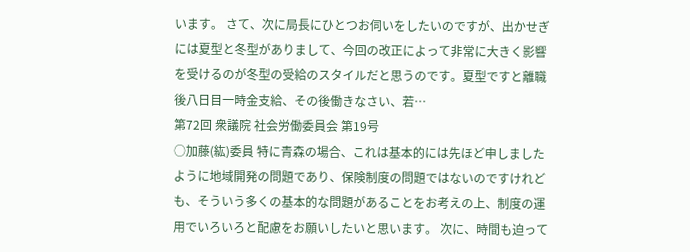います。 さて、次に局長にひとつお伺いをしたいのですが、出かせぎには夏型と冬型がありまして、今回の改正によって非常に大きく影響を受けるのが冬型の受給のスタイルだと思うのです。夏型ですと離職後八日目一時金支給、その後働きなさい、若…
第72回 衆議院 社会労働委員会 第19号
○加藤(紘)委員 特に青森の場合、これは基本的には先ほど申しましたように地域開発の問題であり、保険制度の問題ではないのですけれども、そういう多くの基本的な問題があることをお考えの上、制度の運用でいろいろと配慮をお願いしたいと思います。 次に、時間も迫って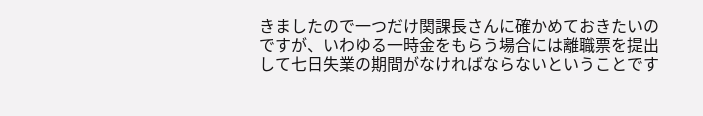きましたので一つだけ関課長さんに確かめておきたいのですが、いわゆる一時金をもらう場合には離職票を提出して七日失業の期間がなければならないということです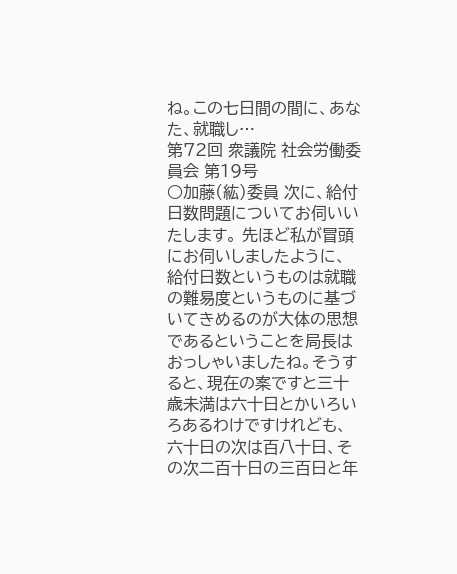ね。この七日間の間に、あなた、就職し…
第72回 衆議院 社会労働委員会 第19号
○加藤(紘)委員 次に、給付日数問題についてお伺いいたします。 先ほど私が冒頭にお伺いしましたように、給付日数というものは就職の難易度というものに基づいてきめるのが大体の思想であるということを局長はおっしゃいましたね。そうすると、現在の案ですと三十歳未満は六十日とかいろいろあるわけですけれども、六十日の次は百八十日、その次二百十日の三百日と年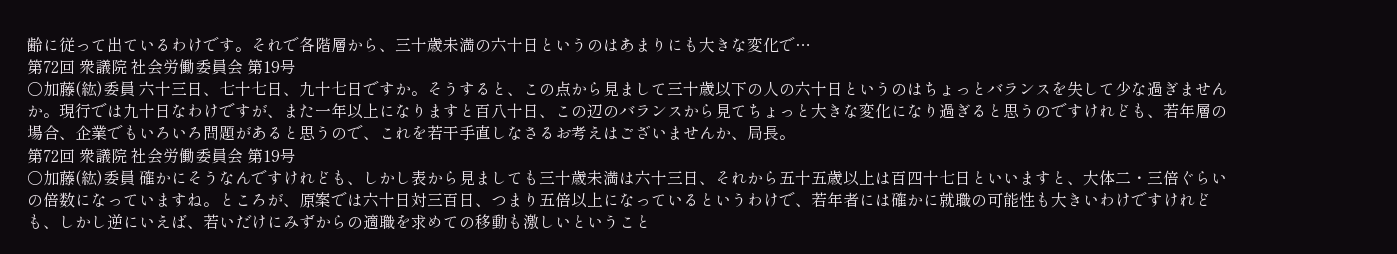齢に従って出ているわけです。それで各階層から、三十歳未満の六十日というのはあまりにも大きな変化で…
第72回 衆議院 社会労働委員会 第19号
○加藤(紘)委員 六十三日、七十七日、九十七日ですか。そうすると、この点から見まして三十歳以下の人の六十日というのはちょっとバランスを失して少な過ぎませんか。現行では九十日なわけですが、また一年以上になりますと百八十日、この辺のバランスから見てちょっと大きな変化になり過ぎると思うのですけれども、若年層の場合、企業でもいろいろ問題があると思うので、これを若干手直しなさるお考えはございませんか、局長。
第72回 衆議院 社会労働委員会 第19号
○加藤(紘)委員 確かにそうなんですけれども、しかし表から見ましても三十歳未満は六十三日、それから五十五歳以上は百四十七日といいますと、大体二・三倍ぐらいの倍数になっていますね。ところが、原案では六十日対三百日、つまり五倍以上になっているというわけで、若年者には確かに就職の可能性も大きいわけですけれども、しかし逆にいえば、若いだけにみずからの適職を求めての移動も激しいということ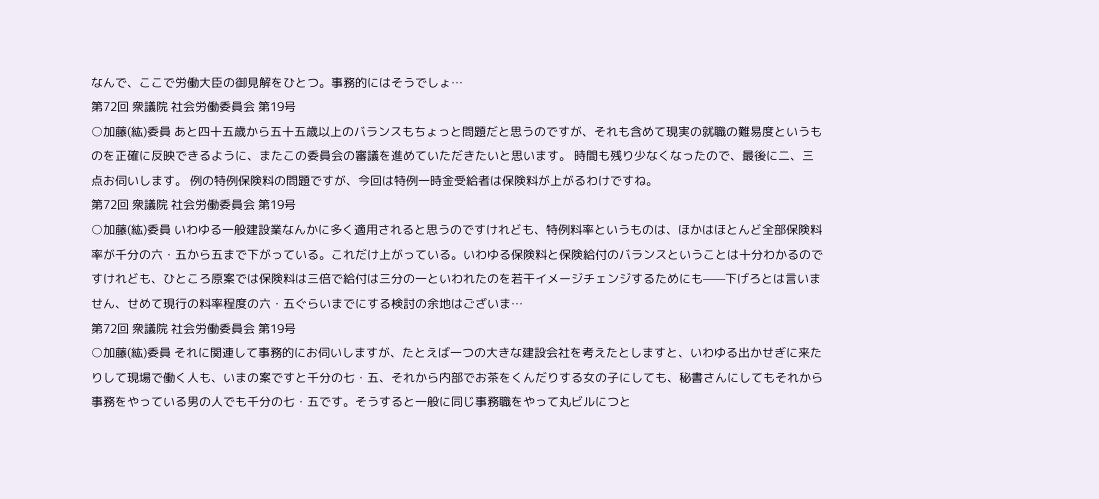なんで、ここで労働大臣の御見解をひとつ。事務的にはそうでしょ…
第72回 衆議院 社会労働委員会 第19号
○加藤(紘)委員 あと四十五歳から五十五歳以上のバランスもちょっと問題だと思うのですが、それも含めて現実の就職の難易度というものを正確に反映できるように、またこの委員会の審議を進めていただきたいと思います。 時間も残り少なくなったので、最後に二、三点お伺いします。 例の特例保険料の問題ですが、今回は特例一時金受給者は保険料が上がるわけですね。
第72回 衆議院 社会労働委員会 第19号
○加藤(紘)委員 いわゆる一般建設業なんかに多く適用されると思うのですけれども、特例料率というものは、ほかはほとんど全部保険料率が千分の六・五から五まで下がっている。これだけ上がっている。いわゆる保険料と保険給付のバランスということは十分わかるのですけれども、ひところ原案では保険料は三倍で給付は三分の一といわれたのを若干イメージチェンジするためにも——下げろとは言いません、せめて現行の料率程度の六・五ぐらいまでにする検討の余地はございま…
第72回 衆議院 社会労働委員会 第19号
○加藤(紘)委員 それに関連して事務的にお伺いしますが、たとえば一つの大きな建設会社を考えたとしますと、いわゆる出かせぎに来たりして現場で働く人も、いまの案ですと千分の七・五、それから内部でお茶をくんだりする女の子にしても、秘書さんにしてもそれから事務をやっている男の人でも千分の七・五です。そうすると一般に同じ事務職をやって丸ビルにつと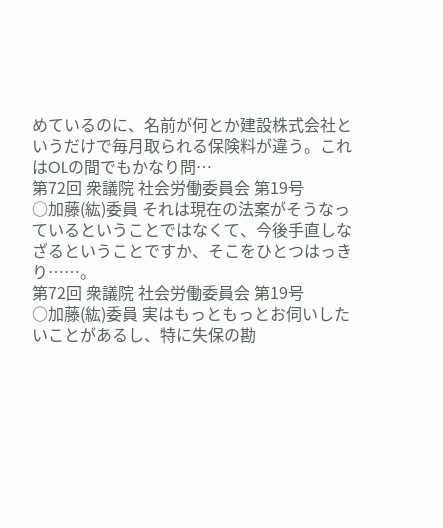めているのに、名前が何とか建設株式会社というだけで毎月取られる保険料が違う。これはOLの間でもかなり問…
第72回 衆議院 社会労働委員会 第19号
○加藤(紘)委員 それは現在の法案がそうなっているということではなくて、今後手直しなざるということですか、そこをひとつはっきり……。
第72回 衆議院 社会労働委員会 第19号
○加藤(紘)委員 実はもっともっとお伺いしたいことがあるし、特に失保の勘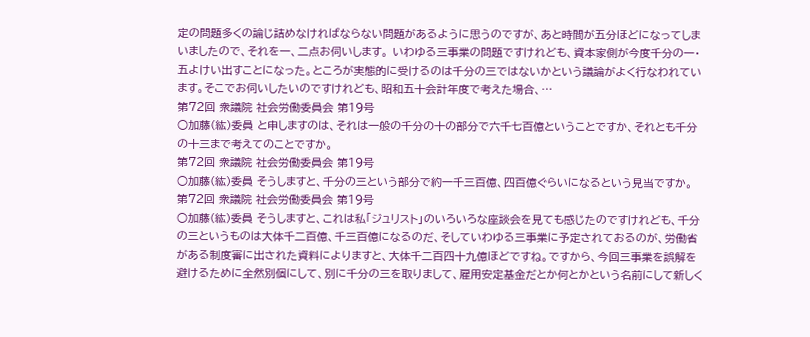定の問題多くの論じ詰めなければならない問題があるように思うのですが、あと時間が五分ほどになってしまいましたので、それを一、二点お伺いします。 いわゆる三事業の問題ですけれども、資本家側が今度千分の一・五よけい出すことになった。ところが実態的に受けるのは千分の三ではないかという議論がよく行なわれています。そこでお伺いしたいのですけれども、昭和五十会計年度で考えた場合、…
第72回 衆議院 社会労働委員会 第19号
○加藤(紘)委員 と申しますのは、それは一般の千分の十の部分で六千七百億ということですか、それとも千分の十三まで考えてのことですか。
第72回 衆議院 社会労働委員会 第19号
○加藤(紘)委員 そうしますと、千分の三という部分で約一千三百億、四百億ぐらいになるという見当ですか。
第72回 衆議院 社会労働委員会 第19号
○加藤(紘)委員 そうしますと、これは私「ジュリスト」のいろいろな座談会を見ても感じたのですけれども、千分の三というものは大体千二百億、千三百億になるのだ、そしていわゆる三事業に予定されておるのが、労働省がある制度審に出された資料によりますと、大体千二百四十九億ほどですね。ですから、今回三事業を誤解を避けるために全然別個にして、別に千分の三を取りまして、雇用安定基金だとか何とかという名前にして新しく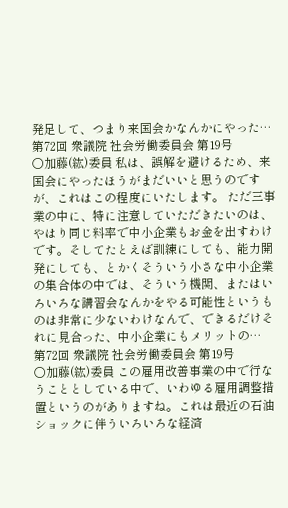発足して、つまり来国会かなんかにやった…
第72回 衆議院 社会労働委員会 第19号
○加藤(紘)委員 私は、誤解を避けるため、来国会にやったほうがまだいいと思うのですが、これはこの程度にいたします。 ただ三事業の中に、特に注意していただきたいのは、やはり同じ料率で中小企業もお金を出すわけです。そしてたとえば訓練にしても、能力開発にしても、とかくそういう小さな中小企業の集合体の中では、そういう機関、またはいろいろな講習会なんかをやる可能性というものは非常に少ないわけなんで、できるだけそれに見合った、中小企業にもメリットの…
第72回 衆議院 社会労働委員会 第19号
○加藤(紘)委員 この雇用改善事業の中で行なうこととしている中で、いわゆる雇用調整措置というのがありますね。これは最近の石油ショックに伴ういろいろな経済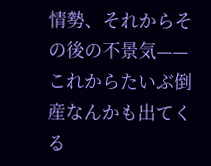情勢、それからその後の不景気——これからたいぶ倒産なんかも出てくる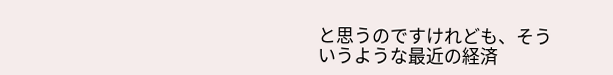と思うのですけれども、そういうような最近の経済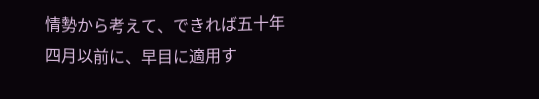情勢から考えて、できれば五十年四月以前に、早目に適用す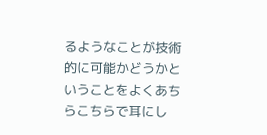るようなことが技術的に可能かどうかということをよくあちらこちらで耳にし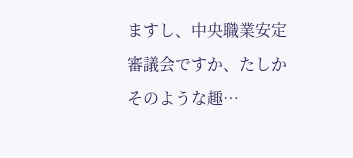ますし、中央職業安定審議会ですか、たしかそのような趣…